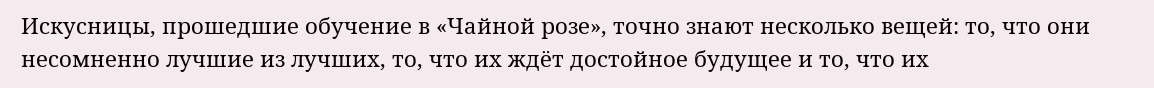Искусницы, прошедшие обучение в «Чайной розе», точно знают несколько вещей: то, что они несомненно лучшие из лучших, то, что их ждёт достойное будущее и то, что их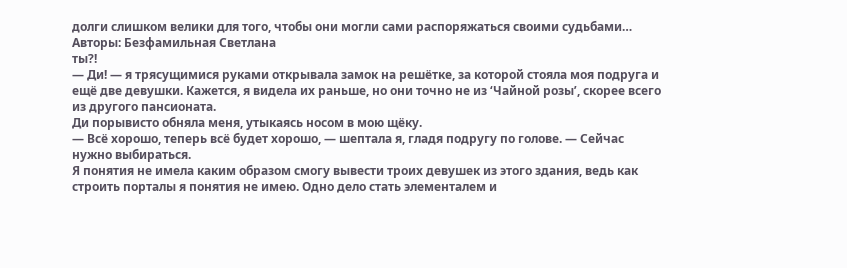долги слишком велики для того, чтобы они могли сами распоряжаться своими судьбами…
Авторы: Безфамильная Светлана
ты?!
— Ди! — я трясущимися руками открывала замок на решётке, за которой стояла моя подруга и ещё две девушки. Кажется, я видела их раньше, но они точно не из ‘Чайной розы’, скорее всего из другого пансионата.
Ди порывисто обняла меня, утыкаясь носом в мою щёку.
— Всё хорошо, теперь всё будет хорошо, — шептала я, гладя подругу по голове. — Сейчас нужно выбираться.
Я понятия не имела каким образом смогу вывести троих девушек из этого здания, ведь как строить порталы я понятия не имею. Одно дело стать элементалем и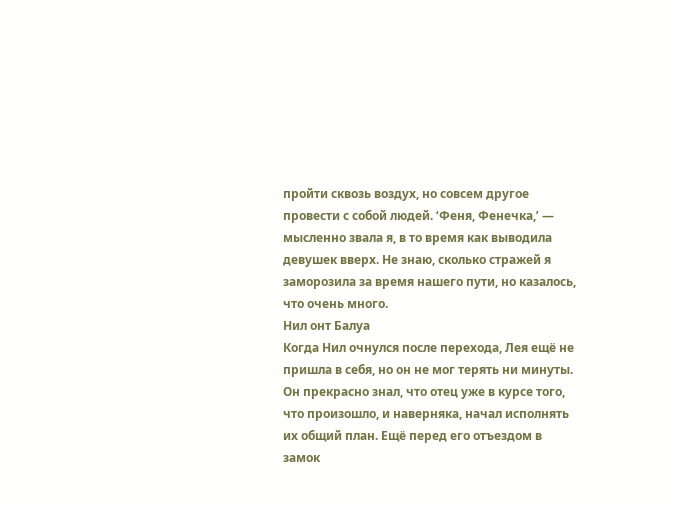пройти сквозь воздух, но совсем другое провести с собой людей. ‘Феня, Фенечка,’ — мысленно звала я, в то время как выводила девушек вверх. Не знаю, сколько стражей я заморозила за время нашего пути, но казалось, что очень много.
Нил онт Балуа
Когда Нил очнулся после перехода, Лея ещё не пришла в себя, но он не мог терять ни минуты. Он прекрасно знал, что отец уже в курсе того, что произошло, и наверняка, начал исполнять их общий план. Ещё перед его отъездом в замок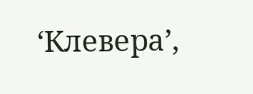‘Клевера’,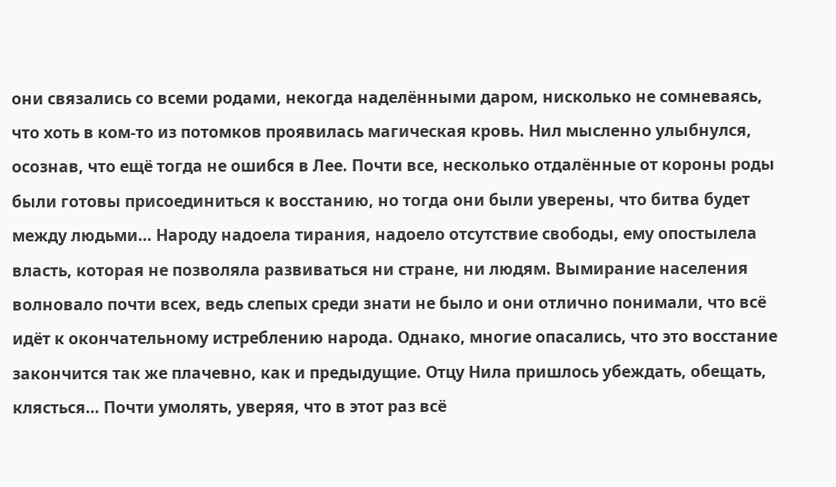они связались со всеми родами, некогда наделёнными даром, нисколько не сомневаясь, что хоть в ком-то из потомков проявилась магическая кровь. Нил мысленно улыбнулся, осознав, что ещё тогда не ошибся в Лее. Почти все, несколько отдалённые от короны роды были готовы присоединиться к восстанию, но тогда они были уверены, что битва будет между людьми… Народу надоела тирания, надоело отсутствие свободы, ему опостылела власть, которая не позволяла развиваться ни стране, ни людям. Вымирание населения волновало почти всех, ведь слепых среди знати не было и они отлично понимали, что всё идёт к окончательному истреблению народа. Однако, многие опасались, что это восстание закончится так же плачевно, как и предыдущие. Отцу Нила пришлось убеждать, обещать, клясться… Почти умолять, уверяя, что в этот раз всё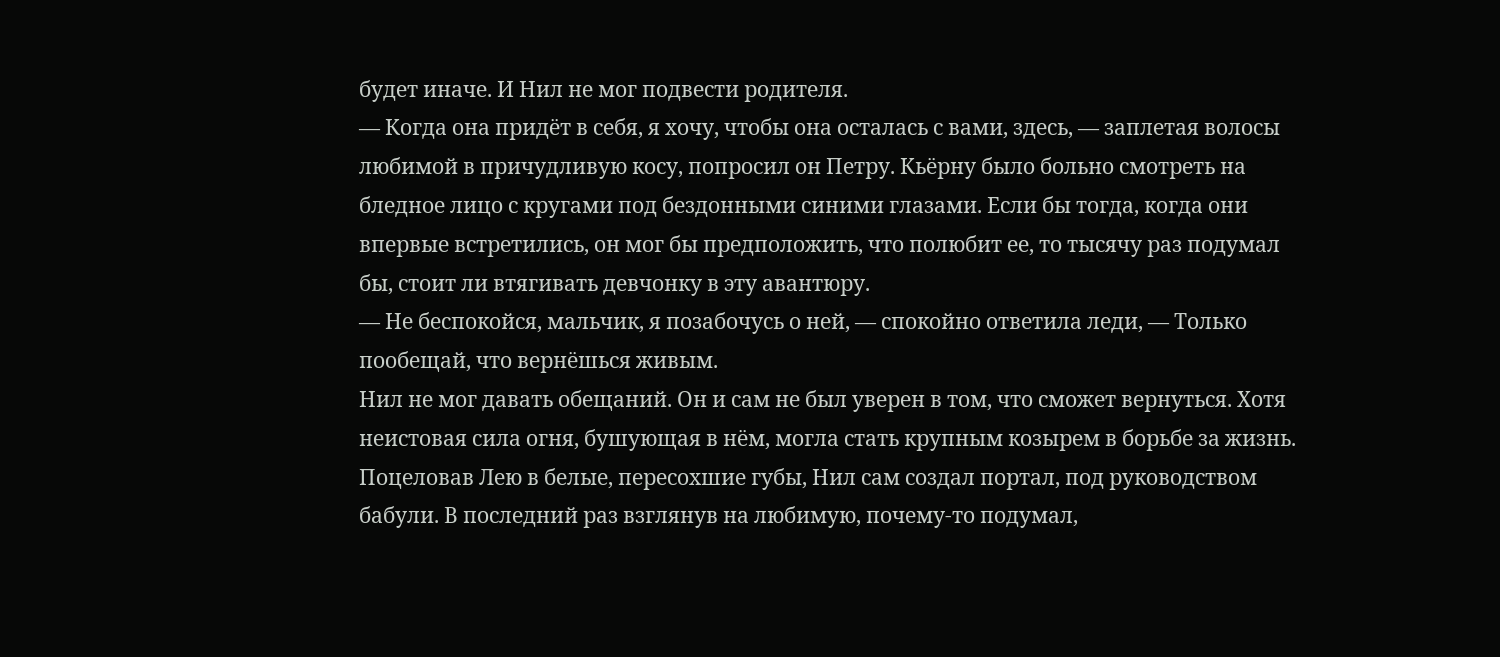будет иначе. И Нил не мог подвести родителя.
— Когда она придёт в себя, я хочу, чтобы она осталась с вами, здесь, — заплетая волосы любимой в причудливую косу, попросил он Петру. Кьёрну было больно смотреть на бледное лицо с кругами под бездонными синими глазами. Если бы тогда, когда они впервые встретились, он мог бы предположить, что полюбит ее, то тысячу раз подумал бы, стоит ли втягивать девчонку в эту авантюру.
— Не беспокойся, мальчик, я позабочусь о ней, — спокойно ответила леди, — Только пообещай, что вернёшься живым.
Нил не мог давать обещаний. Он и сам не был уверен в том, что сможет вернуться. Хотя неистовая сила огня, бушующая в нём, могла стать крупным козырем в борьбе за жизнь. Поцеловав Лею в белые, пересохшие губы, Нил сам создал портал, под руководством бабули. В последний раз взглянув на любимую, почему-то подумал,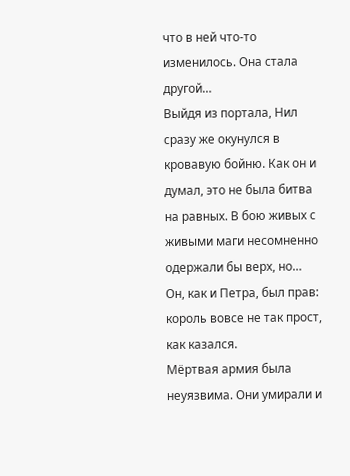что в ней что-то изменилось. Она стала другой…
Выйдя из портала, Нил сразу же окунулся в кровавую бойню. Как он и думал, это не была битва на равных. В бою живых с живыми маги несомненно одержали бы верх, но… Он, как и Петра, был прав: король вовсе не так прост, как казался.
Мёртвая армия была неуязвима. Они умирали и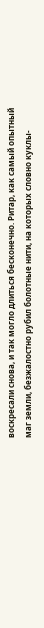воскресали снова, и так могло длиться бесконечно. Ритар, как самый опытный маг земли, безжалостно рубил болотные нити, на которых словно куклы-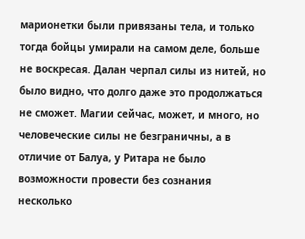марионетки были привязаны тела, и только тогда бойцы умирали на самом деле, больше не воскресая. Далан черпал силы из нитей, но было видно, что долго даже это продолжаться не сможет. Магии сейчас, может, и много, но человеческие силы не безграничны, а в отличие от Балуа, у Ритара не было возможности провести без сознания несколько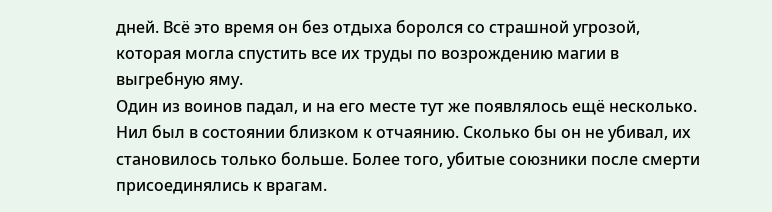дней. Всё это время он без отдыха боролся со страшной угрозой, которая могла спустить все их труды по возрождению магии в выгребную яму.
Один из воинов падал, и на его месте тут же появлялось ещё несколько. Нил был в состоянии близком к отчаянию. Сколько бы он не убивал, их становилось только больше. Более того, убитые союзники после смерти присоединялись к врагам.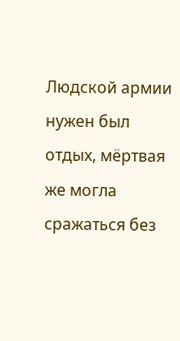Людской армии нужен был отдых, мёртвая же могла сражаться без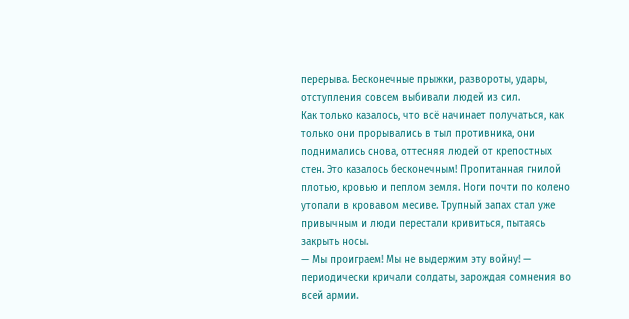перерыва. Бесконечные прыжки, развороты, удары, отступления совсем выбивали людей из сил.
Как только казалось, что всё начинает получаться, как только они прорывались в тыл противника, они поднимались снова, оттесняя людей от крепостных стен. Это казалось бесконечным! Пропитанная гнилой плотью, кровью и пеплом земля. Ноги почти по колено утопали в кровавом месиве. Трупный запах стал уже привычным и люди перестали кривиться, пытаясь закрыть носы.
— Мы проиграем! Мы не выдержим эту войну! — периодически кричали солдаты, зарождая сомнения во всей армии.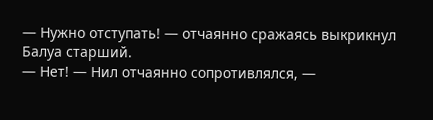— Нужно отступать! — отчаянно сражаясь выкрикнул Балуа старший.
— Нет! — Нил отчаянно сопротивлялся, —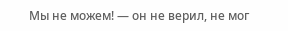Мы не можем! — он не верил, не мог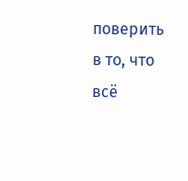поверить в то, что всё